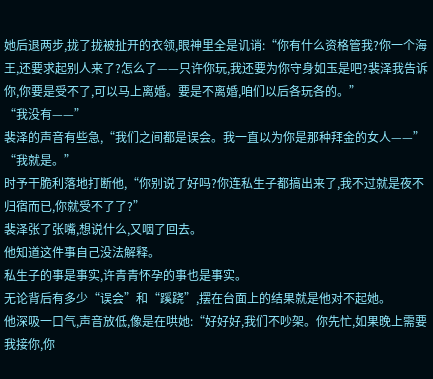她后退两步,拢了拢被扯开的衣领,眼神里全是讥诮:“你有什么资格管我?你一个海王,还要求起别人来了?怎么了——只许你玩,我还要为你守身如玉是吧?裴泽我告诉你,你要是受不了,可以马上离婚。要是不离婚,咱们以后各玩各的。”
“我没有——”
裴泽的声音有些急,“我们之间都是误会。我一直以为你是那种拜金的女人——”
“我就是。”
时予干脆利落地打断他,“你别说了好吗?你连私生子都搞出来了,我不过就是夜不归宿而已,你就受不了了?”
裴泽张了张嘴,想说什么,又咽了回去。
他知道这件事自己没法解释。
私生子的事是事实,许青青怀孕的事也是事实。
无论背后有多少“误会”和“蹊跷”,摆在台面上的结果就是他对不起她。
他深吸一口气,声音放低,像是在哄她:“好好好,我们不吵架。你先忙,如果晚上需要我接你,你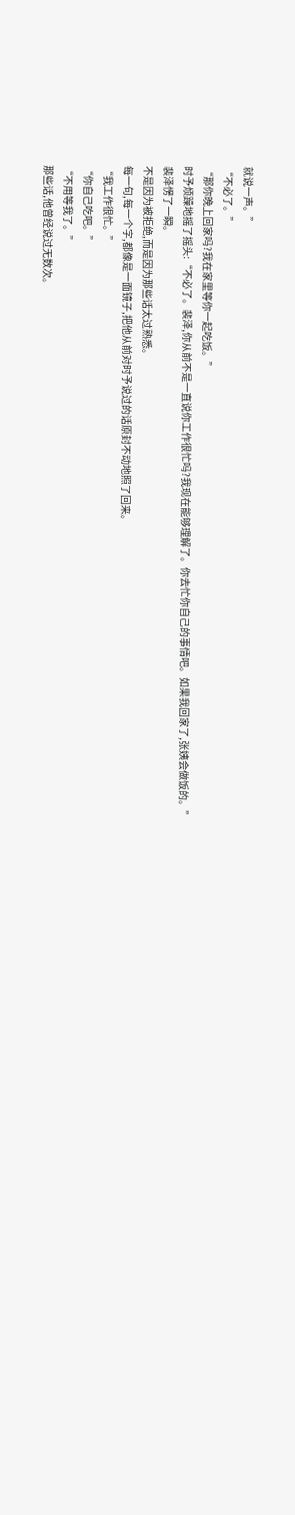就说一声。”
“不必了。”
“那你晚上回家吗?我在家里等你一起吃饭。”
时予烦躁地摇了摇头:“不必了。裴泽,你从前不是一直说你工作很忙吗?我现在能够理解了。你去忙你自己的事情吧。如果我回家了,张姨会做饭的。”
裴泽愣了一瞬。
不是因为被拒绝,而是因为那些话太过熟悉。
每一句,每一个字,都像是一面镜子,把他从前对时予说过的话原封不动地照了回来。
“我工作很忙。”
“你自己吃吧。”
“不用等我了。”
那些话,他曾经说过无数次。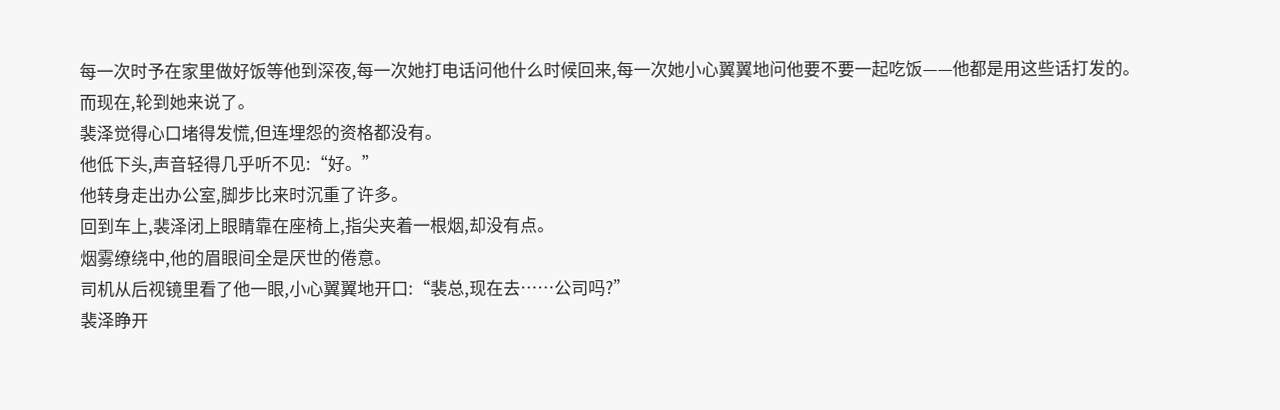每一次时予在家里做好饭等他到深夜,每一次她打电话问他什么时候回来,每一次她小心翼翼地问他要不要一起吃饭——他都是用这些话打发的。
而现在,轮到她来说了。
裴泽觉得心口堵得发慌,但连埋怨的资格都没有。
他低下头,声音轻得几乎听不见:“好。”
他转身走出办公室,脚步比来时沉重了许多。
回到车上,裴泽闭上眼睛靠在座椅上,指尖夹着一根烟,却没有点。
烟雾缭绕中,他的眉眼间全是厌世的倦意。
司机从后视镜里看了他一眼,小心翼翼地开口:“裴总,现在去……公司吗?”
裴泽睁开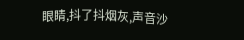眼睛,抖了抖烟灰,声音沙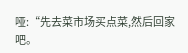哑:“先去菜市场买点菜,然后回家吧。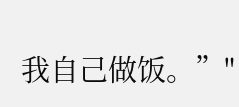我自己做饭。”"